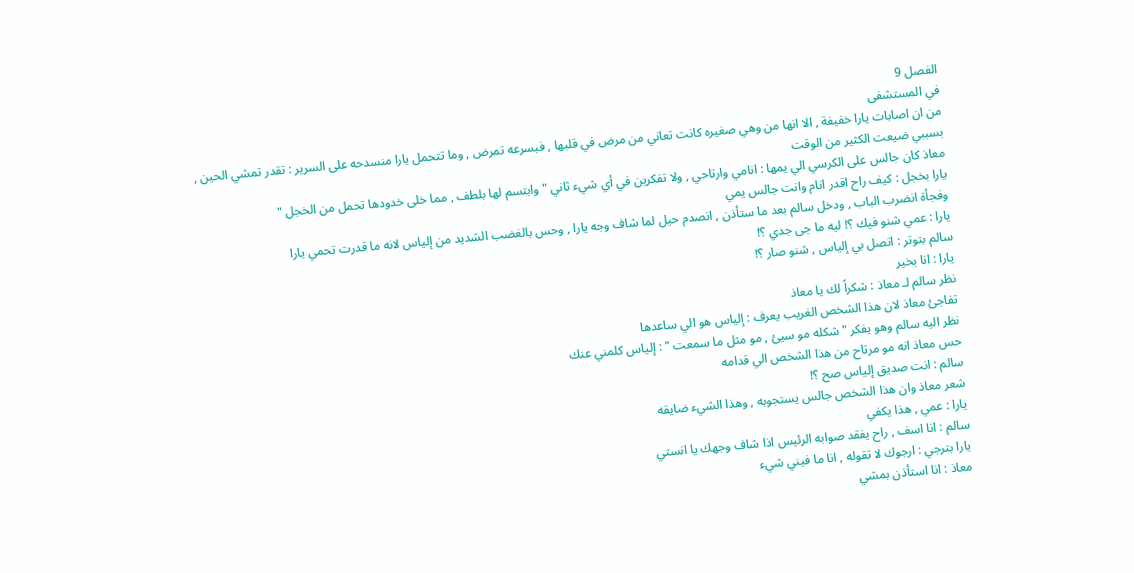الفصل 9
في المستشفى
من ان اصابات يارا خفيفة , الا انها من وهي صغيره كانت تعاني من مرض في قلبها , فبسرعه تمرض , وما تتحمل يارا منسدحه على السرير : تقدر تمشي الحين , بسببي ضيعت الكثير من الوقت
معاذ كان جالس على الكرسي الي يمها : انامي وارتاحي , ولا تفكرين في أي شيء ثاني " وابتسم لها بلطف , مما خلى خدودها تحمل من الخجل "
يارا بخجل : كيف راح اقدر انام وانت جالس يمي
وفجأة انضرب الباب , ودخل سالم بعد ما ستأذن , انصدم حيل لما شاف وجه يارا , وحس بالغضب الشديد من إلياس لانه ما قدرت تحمي يارا
يارا : عمي شنو فيك ؟! ليه ما جى جدي ؟!
سالم بتوتر : اتصل بي إلياس , شنو صار ؟!
يارا : انا بخير
نظر سالم لـ معاذ : شكراً لك يا معاذ
تفاجئ معاذ لان هذا الشخص الغريب يعرف : إلياس هو الي ساعدها
نظر اليه سالم وهو يفكر " شكله مو سيئ , مو مثل ما سمعت " : إلياس كلمني عنك
حس معاذ انه مو مرتاح من هذا الشخص الي قدامه
سالم : انت صديق إلياس صح ؟!
شعر معاذ وان هذا الشخص جالس يستجوبه , وهذا الشيء ضايقه
يارا : عمي , هذا يكفي
سالم : انا اسف , راح يفقد صوابه الرئيس اذا شاف وجهك يا انستي
يارا بترجي : ارجوك لا تقوله , انا ما فيني شيء
معاذ : انا استأذن بمشي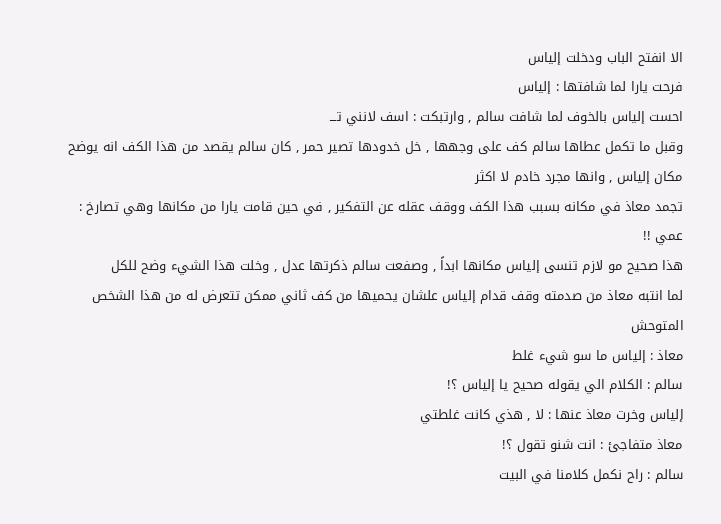الا انفتح الباب ودخلت إلياس
فرحت يارا لما شافتها : إلياس
احست إلياس بالخوف لما شافت سالم , وارتبكت : اسف لانني تـــ
وقبل ما تكمل عطاها سالم كف على وجهها , خل خدودها تصير حمر , كان سالم يقصد من هذا الكف انه يوضح مكان إلياس , وانها مجرد خادم لا اكثر
تجمد معاذ في مكانه بسبب هذا الكف ووقف عقله عن التفكير , في حين قامت يارا من مكانها وهي تصارخ : عمي !!
هذا صحيح مو لازم تنسى إلياس مكانها ابداً , وصفعت سالم ذكرتها عدل , وخلت هذا الشيء وضح للكل
لما انتبه معاذ من صدمته وقف قدام إلياس علشان يحميها من كف ثاني ممكن تتعرض له من هذا الشخص المتوحش
معاذ : إلياس ما سو شيء غلط
سالم : الكلام الي يقوله صحيح يا إلياس ؟!
إلياس وخرت معاذ عنها : لا , هذي كانت غلطتي
معاذ متفاجئ : انت شنو تقول ؟!
سالم : راح نكمل كلامنا في البيت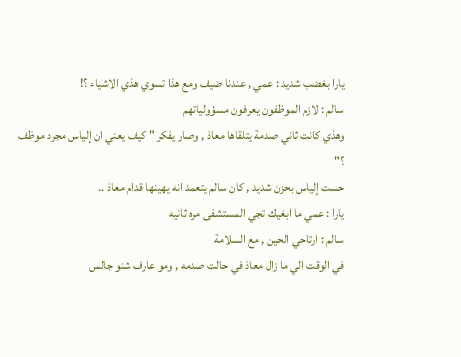يارا بغضب شديد : عمي , عندنا ضيف ومع هذا تسوي هذي الاشياء ؟!
سالم : لازم الموظفون يعرفون مسؤولياتهم
وهذي كانت ثاني صدمة يتلقاها معاذ , وصار يفكر " كيف يعني ان إلياس مجرد موظف ؟"
حست إلياس بحزن شديد , كان سالم يتعمد انه يهينها قدام معاذ ..
يارا : عمي ما ابغيك تجي المستشفى مره ثانيه
سالم : ارتاحي الحين , مع السلامة
في الوقت الي ما زال معاذ في حالت صدمه , ومو عارف شنو جالس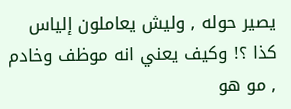يصير حوله , وليش يعاملون إلياس كذا ؟! وكيف يعني انه موظف وخادم , مو هو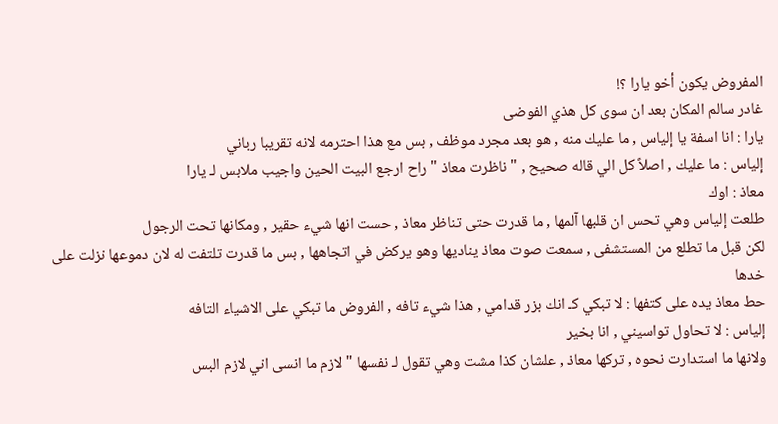المفروض يكون أخو يارا ؟!
غادر سالم المكان بعد ان سوى كل هذي الفوضى
يارا : انا اسفة يا إلياس , ما عليك منه , هو بعد مجرد موظف , بس مع هذا احترمه لانه تقريبا رباني
إلياس : ما عليك , اصلاً كل الي قاله صحيح , " ناظرت معاذ " راح ارجع البيت الحين واجيب ملابس لـ يارا
معاذ : اوك
طلعت إلياس وهي تحس ان قلبها آلمها , ما قدرت حتى تناظر معاذ , حست انها شيء حقير , ومكانها تحت الرجول
لكن قبل ما تطلع من المستشفى , سمعت صوت معاذ يناديها وهو يركض في اتجاهها , بس ما قدرت تلتفت له لان دموعها نزلت على خدها
حط معاذ يده على كتفها : لا تبكي كـ انك بزر قدامي , هذا شيء تافه , الفروض ما تبكي على الاشياء التافه
إلياس : لا تحاول تواسيني , انا بخير
ولانها ما استدارت نحوه , تركها معاذ , علشان كذا مشت وهي تقول لـ نفسها " لازم ما انسى اني لازم البس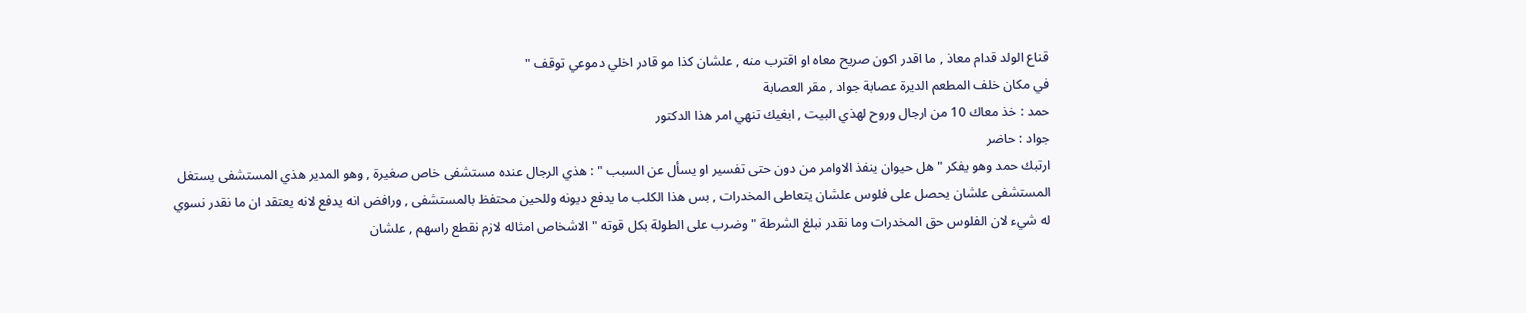قناع الولد قدام معاذ , ما اقدر اكون صريح معاه او اقترب منه , علشان كذا مو قادر اخلي دموعي توقف "
في مكان خلف المطعم الديرة عصابة جواد , مقر العصابة
حمد : خذ معاك 10 من ارجال وروح لهذي البيت , ابغيك تنهي امر هذا الدكتور
جواد : حاضر
ارتبك حمد وهو يفكر " هل حيوان ينفذ الاوامر من دون حتى تفسير او يسأل عن السبب " : هذي الرجال عنده مستشفى خاص صغيرة , وهو المدير هذي المستشفى يستغل المستشفى علشان يحصل على فلوس علشان يتعاطى المخدرات , بس هذا الكلب ما يدفع ديونه وللحين محتفظ بالمستشفى , ورافض انه يدفع لانه يعتقد ان ما نقدر نسوي له شيء لان الفلوس حق المخدرات وما نقدر نبلغ الشرطة " وضرب على الطولة بكل قوته " الاشخاص امثاله لازم نقطع راسهم , علشان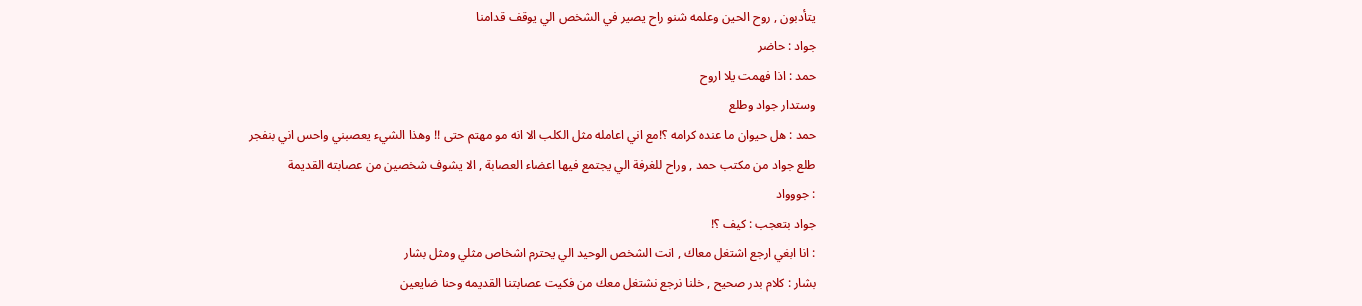يتأدبون , روح الحين وعلمه شنو راح يصير في الشخص الي يوقف قدامنا
جواد : حاضر
حمد : اذا فهمت يلا اروح
وستدار جواد وطلع
حمد : هل حيوان ما عنده كرامه ؟!مع اني اعامله مثل الكلب الا انه مو مهتم حتى !! وهذا الشيء يعصبني واحس اني بنفجر
طلع جواد من مكتب حمد , وراح للغرفة الي يجتمع فيها اعضاء العصابة , الا يشوف شخصين من عصابته القديمة
: جووواد
جواد بتعجب : كيف ؟!
: انا ابغي ارجع اشتغل معاك , انت الشخص الوحيد الي يحترم اشخاص مثلي ومثل بشار
بشار : كلام بدر صحيح , خلنا نرجع نشتغل معك من فكيت عصابتنا القديمه وحنا ضايعين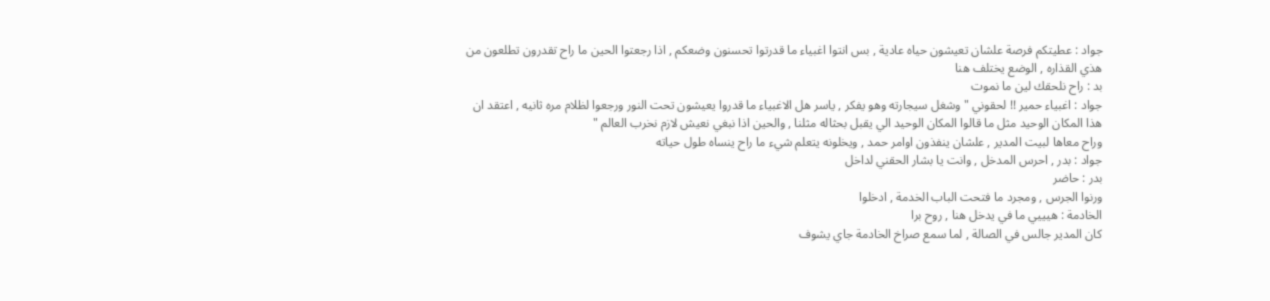جواد : عطيتكم فرصة علشان تعيشون حياه عادية , بس انتوا اغبياء ما قدرتوا تحسنون وضعكم , اذا رجعتوا الحين ما راح تقدرون تطلعون من هذي القذاره , الوضع يختلف هنا
بد : راح نلحقك لين ما نموت
جواد : اغبياء حمير !! لحقوني " وشغل سيجارته وهو يفكر , ياسر هل الاغبياء ما قدروا يعيشون تحت النور ورجعوا لظلام مره ثانيه , اعتقد ان هذا المكان الوحيد مثل ما قالوا المكان الوحيد الي يقبل بحثاله مثلنا , والحين اذا نبغي نعيش لازم نخرب العالم "
وراح معاها لبيت المدير , علشان ينفذون اوامر حمد , ويخلونه يتعلم شيء ما راح ينساه طول حياته
جواد : بدر , احرس المدخل , وانت يا بشار الحقني لداخل
بدر : حاضر
ورنوا الجرس , ومجرد ما فتحت الباب الخدمة , ادخلوا
الخادمة : هيييي ما في يدخل هنا , روح برا
كان المدير جالس في الصالة , لما سمع صراخ الخادمة جاي يشوف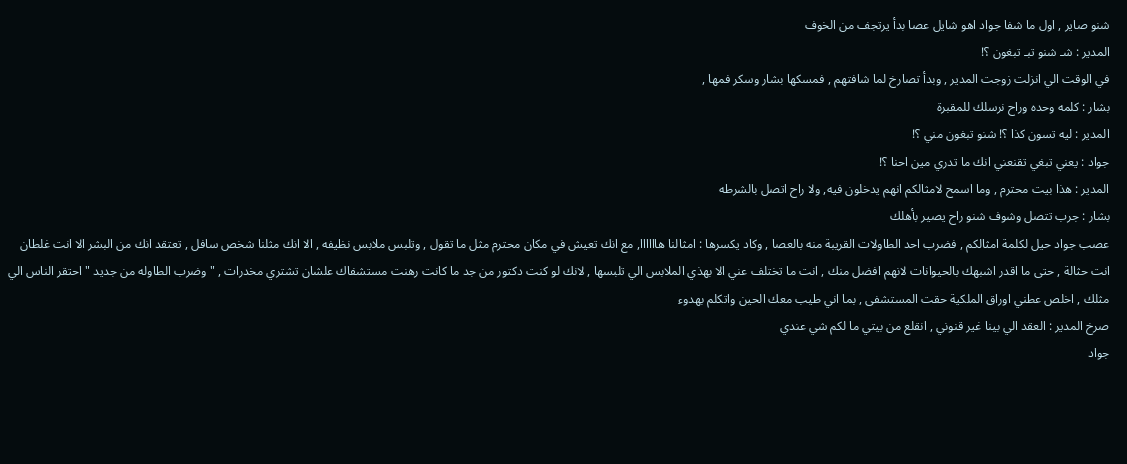شنو صاير , اول ما شفا جواد اهو شايل عصا بدأ يرتجف من الخوف
المدير : شـ شنو تبـ تبغون ؟!
في الوقت الي انزلت زوجت المدير , وبدأ تصارخ لما شافتهم , فمسكها بشار وسكر فمها ,
بشار : كلمه وحده وراح نرسلك للمقبرة
المدير : ليه تسون كذا ؟! شنو تبغون مني ؟!
جواد : يعني تبغي تقنعني انك ما تدري مين احنا ؟!
المدير : هذا بيت محترم , وما اسمح لامثالكم انهم يدخلون فيه, ولا راح اتصل بالشرطه
بشار : جرب تتصل وشوف شنو راح يصير بأهلك
عصب جواد حيل لكلمة امثالكم , فضرب احد الطاولات القريبة منه بالعصا , وكاد يكسرها : امثالنا هاااااا, مع انك تعيش في مكان محترم مثل ما تقول , وتلبس ملابس نظيفه , الا انك مثلنا شخص سافل , تعتقد انك من البشر الا انت غلطان انت حثالة , حتى ما اقدر اشبهك بالحيوانات لانهم افضل منك , انت ما تختلف عني الا بهذي الملابس الي تلبسها , لانك لو كنت دكتور من جد ما كانت رهنت مستشفاك علشان تشتري مخدرات , " وضرب الطاوله من جديد " احتقر الناس الي مثلك , اخلص عطني اوراق الملكية حقت المستشفى , بما اني طيب معك الحين واتكلم بهدوء
صرخ المدير : العقد الي بينا غير قنوني , انقلع من بيتي ما لكم شي عندي
جواد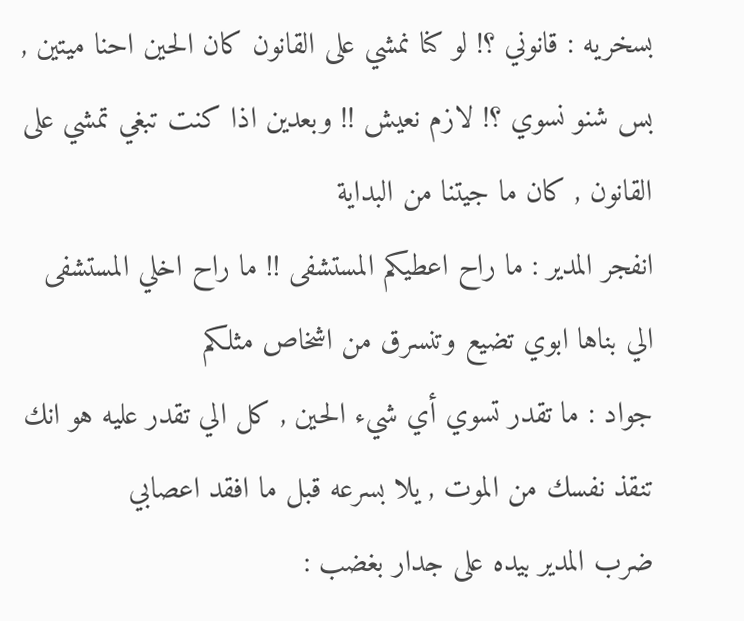بسخريه : قانوني ؟! لو كنا نمشي على القانون كان الحين احنا ميتين , بس شنو نسوي ؟! لازم نعيش !! وبعدين اذا كنت تبغي تمشي على القانون , كان ما جيتنا من البداية
انفجر المدير : ما راح اعطيكم المستشفى !! ما راح اخلي المستشفى الي بناها ابوي تضيع وتنسرق من اشخاص مثلكم
جواد : ما تقدر تسوي أي شيء الحين , كل الي تقدر عليه هو انك تنقذ نفسك من الموت , يلا بسرعه قبل ما افقد اعصابي
ضرب المدير بيده على جدار بغضب :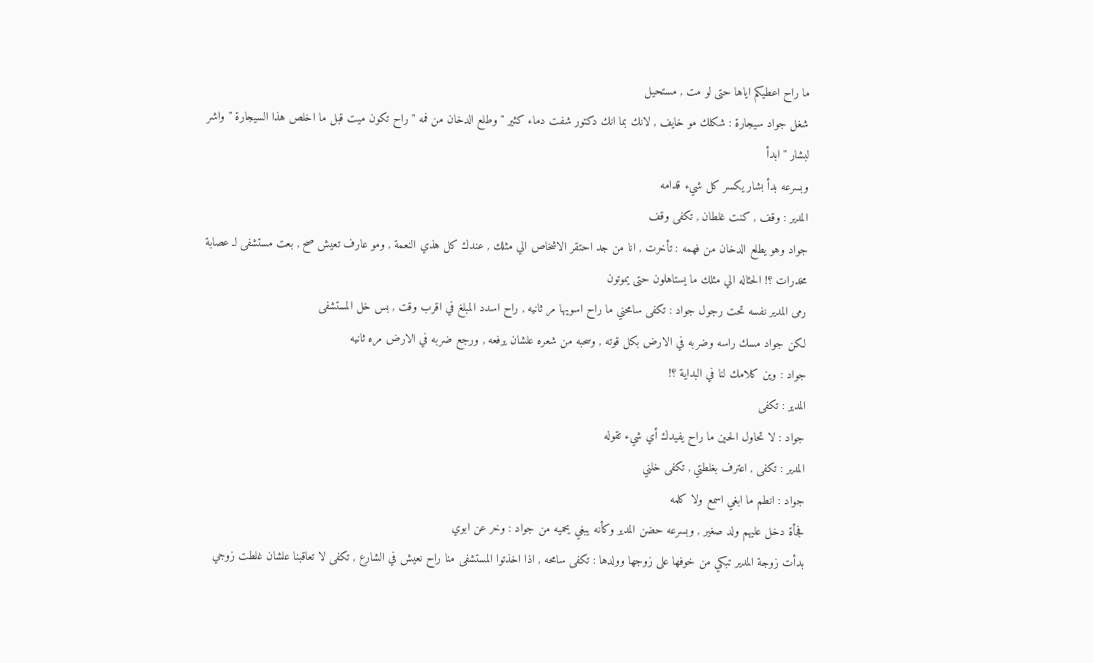ما راح اعطيكم اياها حتى لو مت , مستحيل
شغل جواد سيجارة : شكلك مو خايف , لانك بما انك دكتور شفت دماء كثير " وطلع الدخان من فمه " راح تكون ميت قبل ما اخلص هذا السيجارة " واشر لبشار " ابدأ
وبسرعه بدأ بشار يكسر كل شيء قدامه
المدير : وقف , كنت غلطان , تكفى وقف
جواد وهو يطلع الدخان من فهمه : تأخرت , انا من جد احتقر الاشخاص الي مثلك , عندك كل هذي النعمة , ومو عارف تعيش صح , بعت مستشفى لـ عصابة مخدرات ؟! الحثاله الي مثلك ما يستاهلون حتى يموتون
رمى المدير نفسه تحت رجول جواد : تكفى سامحني ما راح اسويها مر ثانيه , راح اسدد المبلغ في اقرب وقت , بس خل المستشفى
لكن جواد مسك راسه وضربه في الارض بكل قوته , وسحبه من شعره علشان يرفعه , ورجع ضربه في الارض مره ثانيه
جواد : وين كلامك لنا في البداية ؟!
المدير : تكفى
جواد : لا تحاول الحين ما راح يفيدك أي شيء تقوله
المدير : تكفى , اعترف بغلطتي , تكفى خلني
جواد : انطم ما ابغي اسمع ولا كلمه
فجأة دخل عليهم ولد صغير , وبسرعه حضن المدير وكأنه يبغي يحميه من جواد : وخر عن ابوي
بدأت زوجة المدير تبكي من خوفها على زوجها وولدها : تكفى سامحه , اذا اخذتوا المستشفى منا راح نعيش في الشارع , تكفى لا تعاقبنا علشان غلطت زوجي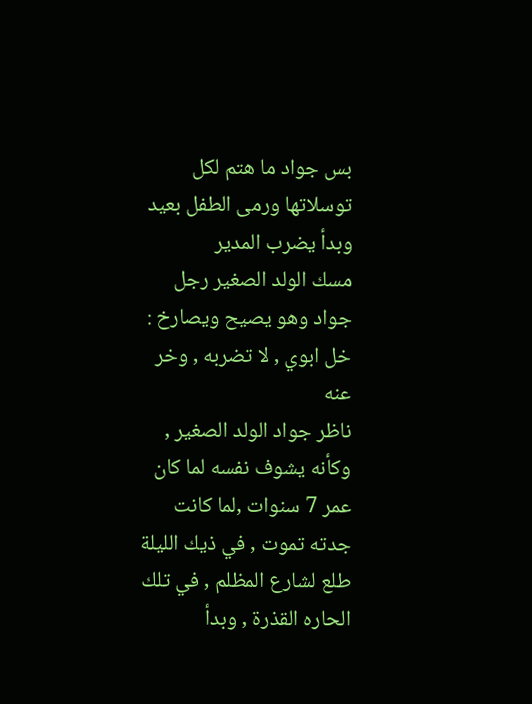بس جواد ما هتم لكل توسلاتها ورمى الطفل بعيد وبدأ يضرب المدير
مسك الولد الصغير رجل جواد وهو يصيح ويصارخ : خل ابوي , لا تضربه , وخر عنه
ناظر جواد الولد الصغير , وكأنه يشوف نفسه لما كان عمر 7 سنوات ,لما كانت جدته تموت , في ذيك الليلة طلع لشارع المظلم , في تلك الحاره القذرة , وبدأ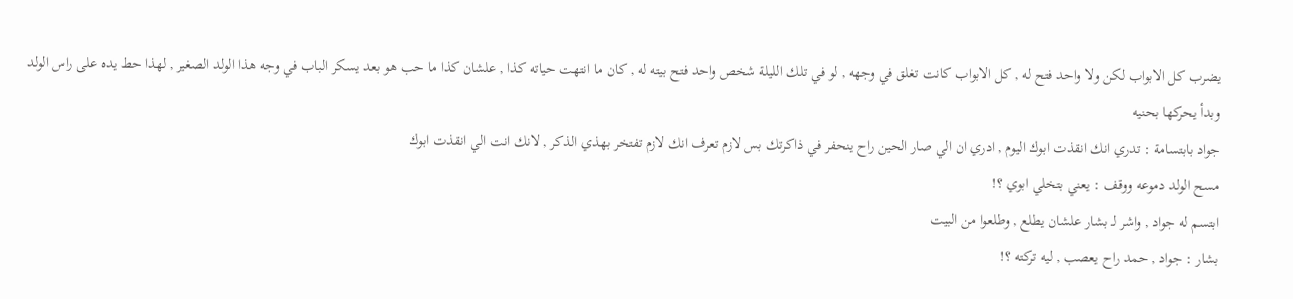يضرب كل الابواب لكن ولا واحد فتح له , كل الابواب كانت تغلق في وجهه , لو في تلك الليلة شخص واحد فتح بيته له , كان ما انتهت حياته كذا , علشان كذا ما حب هو بعد يسكر الباب في وجه هذا الولد الصغير , لهذا حط يده على راس الولد وبدأ يحركها بحنيه
جواد بابتسامة : تدري انك انقذت ابوك اليوم , ادري ان الي صار الحين راح ينحفر في ذاكرتك بس لازم تعرف انك لازم تفتخر بهذي الذكر , لانك انت الي انقذت ابوك
مسح الولد دموعه ووقف : يعني بتخلي ابوي ؟!
ابتسم له جواد , واشر لـ بشار علشان يطلع , وطلعوا من البيت
بشار : جواد , حمد راح يعصب , ليه تركته ؟!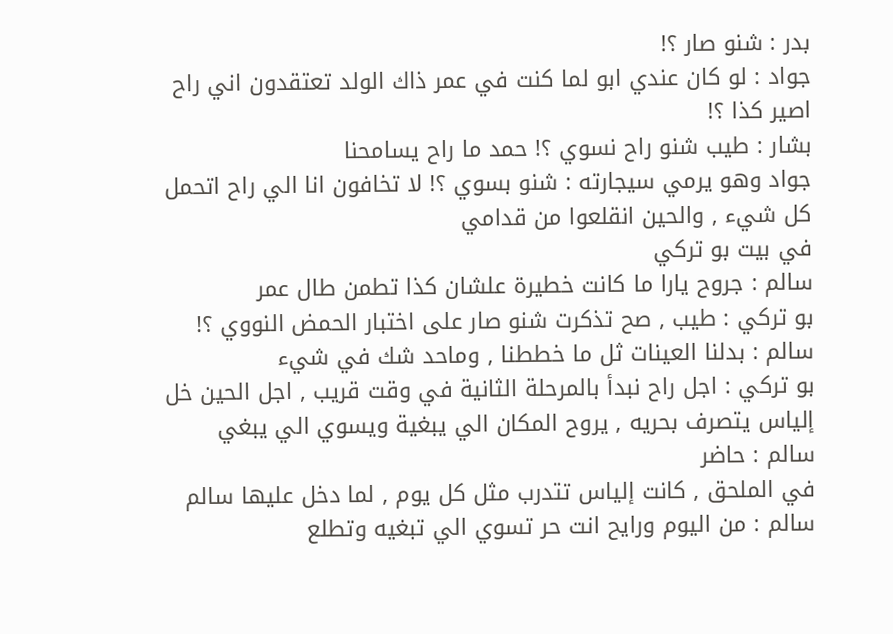بدر : شنو صار ؟!
جواد : لو كان عندي ابو لما كنت في عمر ذاك الولد تعتقدون اني راح اصير كذا ؟!
بشار : طيب شنو راح نسوي ؟! حمد ما راح يسامحنا
جواد وهو يرمي سيجارته : شنو بسوي ؟! لا تخافون انا الي راح اتحمل كل شيء , والحين انقلعوا من قدامي
في بيت بو تركي
سالم : جروح يارا ما كانت خطيرة علشان كذا تطمن طال عمر
بو تركي : طيب , صح تذكرت شنو صار على اختبار الحمض النووي ؟!
سالم : بدلنا العينات ثل ما خططنا , وماحد شك في شيء
بو تركي : اجل راح نبدأ بالمرحلة الثانية في وقت قريب , اجل الحين خل إلياس يتصرف بحريه , يروح المكان الي يبغية ويسوي الي يبغي
سالم : حاضر
في الملحق , كانت إلياس تتدرب مثل كل يوم , لما دخل عليها سالم
سالم : من اليوم ورايح انت حر تسوي الي تبغيه وتطلع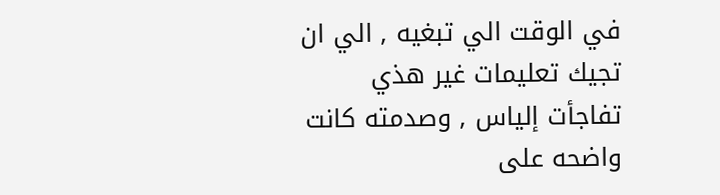في الوقت الي تبغيه , الي ان تجيك تعليمات غير هذي
تفاجأت إلياس , وصدمته كانت واضحه على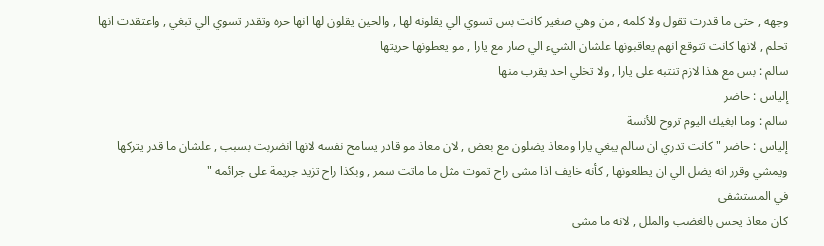وجهه , حتى ما قدرت تقول ولا كلمه , من وهي صغير كانت بس تسوي الي يقلونه لها , والحين يقلون لها انها حره وتقدر تسوي الي تبغي , واعتقدت انها تحلم , لانها كانت تتوقع انهم يعاقبونها علشان الشيء الي صار مع يارا , مو يعطونها حريتها
سالم : بس مع هذا لازم تنتبه على يارا , ولا تخلي احد يقرب منها
إلياس : حاضر
سالم : وما ابغيك اليوم تروح للأنسة
إلياس : حاضر " كانت تدري ان سالم يبغي يارا ومعاذ يضلون مع بعض , لان معاذ مو قادر يسامح نفسه لانها انضربت بسبب , علشان ما قدر يتركها ويمشي وقرر انه يضل الي ان يطلعونها , كأنه خايف اذا مشى راح تموت مثل ما ماتت سمر , وبكذا راح تزيد جريمة على جرائمه "
في المستشفى
كان معاذ يحس بالغضب والملل , لانه ما مشى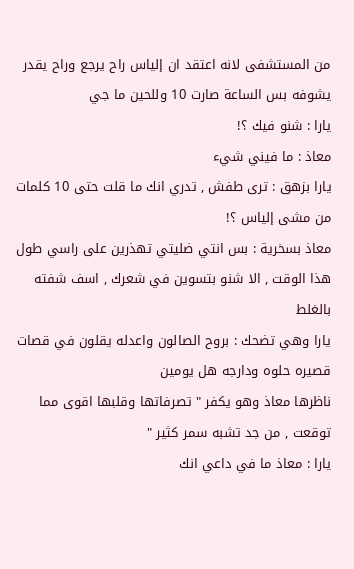من المستشفى لانه اعتقد ان إلياس راح يرجع وراح يقدر يشوفه بس الساعة صارت 10 وللحين ما جي
يارا : شنو فيك ؟!
معاذ : ما فيني شيء
يارا بزهق : ترى طفش , تدري انك ما قلت حتى 10 كلمات من مشى إلياس ؟!
معاذ بسخرية : بس انتي ضليتي تهذرين على راسي طول هذا الوقت , الا شنو بتسوين في شعرك , اسف شفته بالغلط
يارا وهي تضحك : بروح الصالون واعدله يقلون في قصات قصيره حلوه ودارجه هل يومين
ناظرها معاذ وهو يكفر " تصرفاتها وقلبها اقوى مما توقعت , من جد تشبه سمر كثير "
يارا : معاذ ما في داعي انك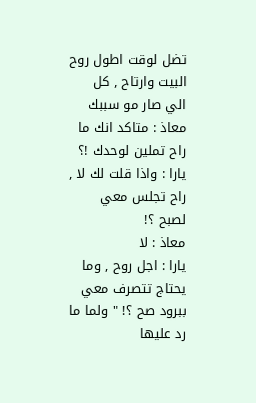تضل لوقت اطول روح البيت وارتاح , كل الي صار مو سببك
معاذ : متاكد انك ما راح تملين لوحدك !؟
يارا : واذا قلت لك لا , راح تجلس معي لصبح ؟!
معاذ : لا
يارا : اجل روح , وما يحتاج تتصرف معي ببرود صح ؟! " ولما ما رد عليها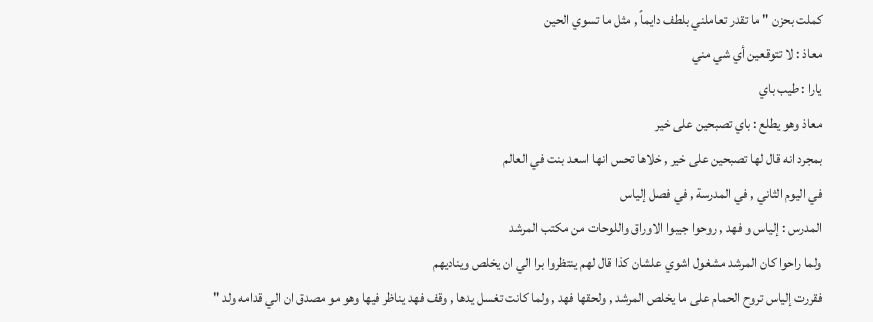كملت بحزن " ما تقدر تعاملني بلطف دايماً , مثل ما تسوي الحين
معاذ : لا تتوقعين أي شي مني
يارا : طيب باي
معاذ وهو يطلع : باي تصبحين على خير
بمجرد انه قال لها تصبحين على خير , خلاها تحس انها اسعد بنت في العالم
في اليوم الثاني , في المدرسة , في فصل إلياس
المدرس : إلياس و فهد , روحوا جيبوا الاوراق واللوحات من مكتب المرشد
ولما راحوا كان المرشد مشغول اشوي علشان كذا قال لهم ينتظروا برا الي ان يخلص ويناديهم
فقررت إلياس تروح الحمام على ما يخلص المرشد , ولحقها فهد , ولما كانت تغسل يدها , وقف فهد يناظر فيها وهو مو مصدق ان الي قدامه ولد "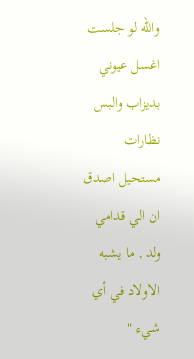والله لو جلست اغسل عيوني بديزاب والبس نظارات مستحيل اصدق ان الي قدامي ولد , ما يشبه الاولاد في أي شيء "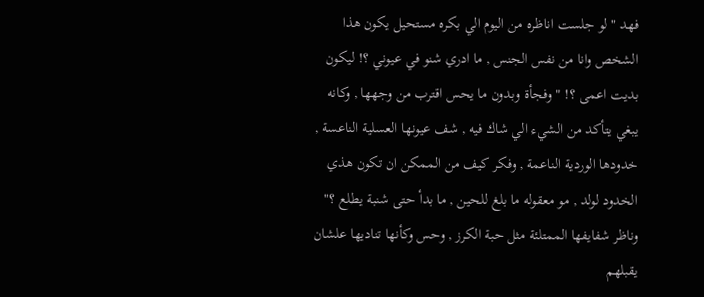فهد " لو جلست اناظره من اليوم الي بكره مستحيل يكون هذا الشخص وانا من نفس الجنس , ما ادري شنو في عيوني ؟! ليكون بديت اعمى ؟! " وفجأة وبدون ما يحس اقترب من وجهها , وكانه يبغي يتأكد من الشيء الي شاك فيه , شف عيونها العسلية الناعسة , خدودها الوردية الناعمة , وفكر كيف من الممكن ان تكون هذي الخدود لولد , مو معقوله ما بلغ للحين , ما بدأ حتى شنبة يطلع ؟" وناظر شفايفها الممتلئة مثل حبة الكرز , وحس وكأنها تناديها علشان يقبلهم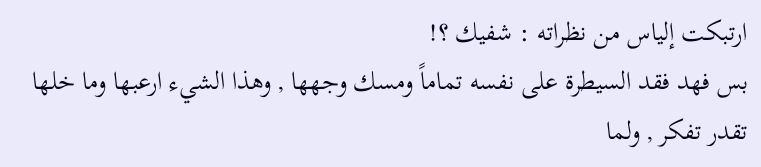ارتبكت إلياس من نظراته : شفيك ؟!
بس فهد فقد السيطرة على نفسه تماماً ومسك وجهها , وهذا الشيء ارعبها وما خلها تقدر تفكر , ولما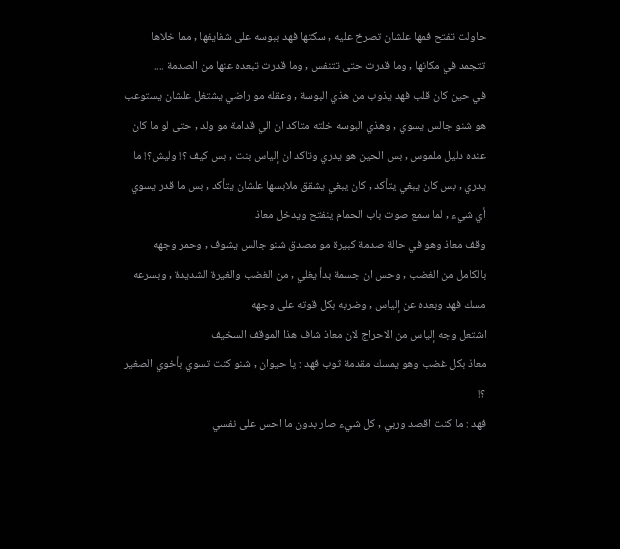حاولت تفتح فمها علشان تصرخ عليه , سكتها فهد ببوسه على شفايفها , مما خلاها تتجمد في مكانها , وما قدرت حتى تتنفس , وما قدرت تبعده عنها من الصدمة ....
في حين كان قلب فهد يذوب من هذي البوسة , وعقله مو راضي يشتغل علشان يستوعب هو شنو جالس يسوي , وهذي البوسه خلته متاكد ان الي قدامة مو ولد , حتى لو ما كان عنده دليل ملموس , بس الحين هو يدري وتاكد ان إلياس بنت , بس كيف ؟! وليش؟! ما يدري , بس كان يبغي يتأكد , كان يبغي يشقق ملابسها علشان يتأكد , بس ما قدر يسوي أي شيء , لما سمع صوت باب الحمام ينفتح ويدخل معاذ
وقف معاذ وهو في حالة صدمة كبيرة مو مصدق شنو جالس يشوف , وحمر وجهه بالكامل من الغضب , وحس ان جسمة بدأ يغلي , من الغضب والغيرة الشديدة , وبسرعه مسك فهد وبعده عن إلياس , وضربه بكل قوته على وجهه
اشتعل وجه إلياس من الاحراج لان معاذ شاف هذا الموقف السخيف
معاذ بكل غضب وهو يمسك مقدمة ثوب فهد : يا حيوان , شنو كنت تسوي بأخوي الصغير ؟!
فهد : ما كنت اقصد وربي , كل شيء صار بدون ما احس على نفسي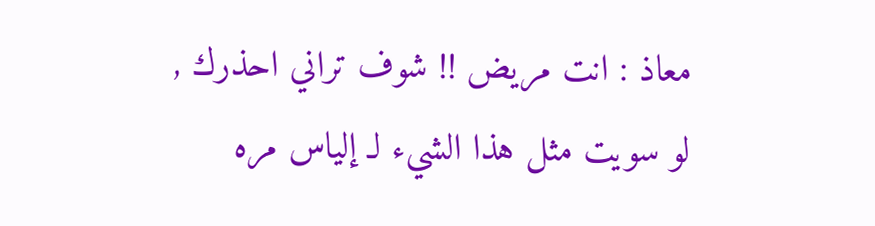معاذ : انت مريض !! شوف تراني احذرك , لو سويت مثل هذا الشيء لـ إلياس مره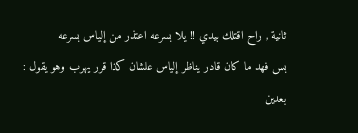ثانية , راح اقتلك بيدي !! يلا بسرعه اعتذر من إلياس بسرعه
بس فهد ما كان قادر يناظر إلياس علشان كذا قرر يهرب وهو يقول : بعدين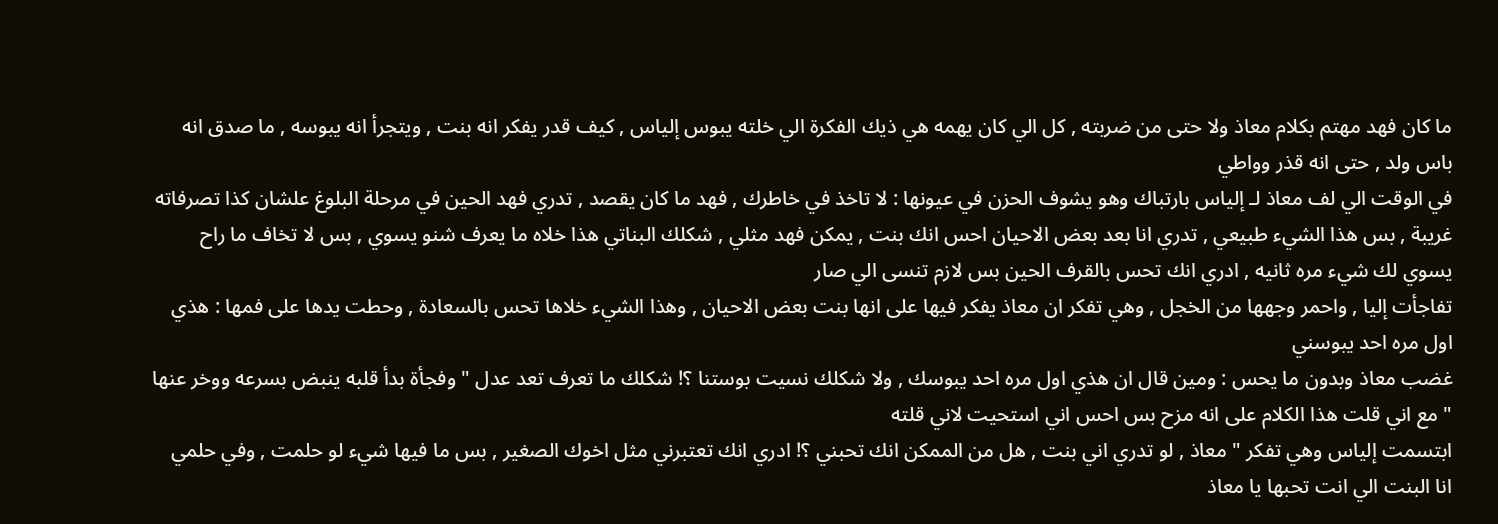ما كان فهد مهتم بكلام معاذ ولا حتى من ضربته , كل الي كان يهمه هي ذيك الفكرة الي خلته يبوس إلياس , كيف قدر يفكر انه بنت , ويتجرأ انه يبوسه , ما صدق انه باس ولد , حتى انه قذر وواطي
في الوقت الي لف معاذ لـ إلياس بارتباك وهو يشوف الحزن في عيونها : لا تاخذ في خاطرك , فهد ما كان يقصد , تدري فهد الحين في مرحلة البلوغ علشان كذا تصرفاته غريبة , بس هذا الشيء طبيعي , تدري انا بعد بعض الاحيان احس انك بنت , يمكن فهد مثلي , شكلك البناتي هذا خلاه ما يعرف شنو يسوي , بس لا تخاف ما راح يسوي لك شيء مره ثانيه , ادري انك تحس بالقرف الحين بس لازم تنسى الي صار
تفاجأت إليا , واحمر وجهها من الخجل , وهي تفكر ان معاذ يفكر فيها على انها بنت بعض الاحيان , وهذا الشيء خلاها تحس بالسعادة , وحطت يدها على فمها : هذي اول مره احد يبوسني
غضب معاذ وبدون ما يحس : ومين قال ان هذي اول مره احد يبوسك , ولا شكلك نسيت بوستنا ؟! شكلك ما تعرف تعد عدل " وفجأة بدأ قلبه ينبض بسرعه ووخر عنها " مع اني قلت هذا الكلام على انه مزح بس احس اني استحيت لاني قلته
ابتسمت إلياس وهي تفكر " معاذ , لو تدري اني بنت , هل من الممكن انك تحبني ؟! ادري انك تعتبرني مثل اخوك الصغير , بس ما فيها شيء لو حلمت , وفي حلمي انا البنت الي انت تحبها يا معاذ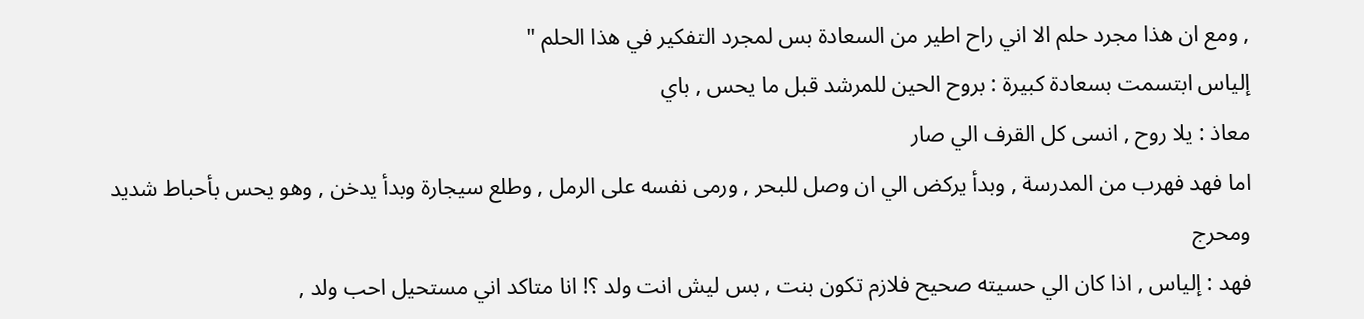, ومع ان هذا مجرد حلم الا اني راح اطير من السعادة بس لمجرد التفكير في هذا الحلم "
إلياس ابتسمت بسعادة كبيرة : بروح الحين للمرشد قبل ما يحس , باي
معاذ : يلا روح , انسى كل القرف الي صار
اما فهد فهرب من المدرسة , وبدأ يركض الي ان وصل للبحر , ورمى نفسه على الرمل , وطلع سيجارة وبدأ يدخن , وهو يحس بأحباط شديد ومحرج
فهد : إلياس , اذا كان الي حسيته صحيح فلازم تكون بنت , بس ليش انت ولد ؟! انا متاكد اني مستحيل احب ولد ,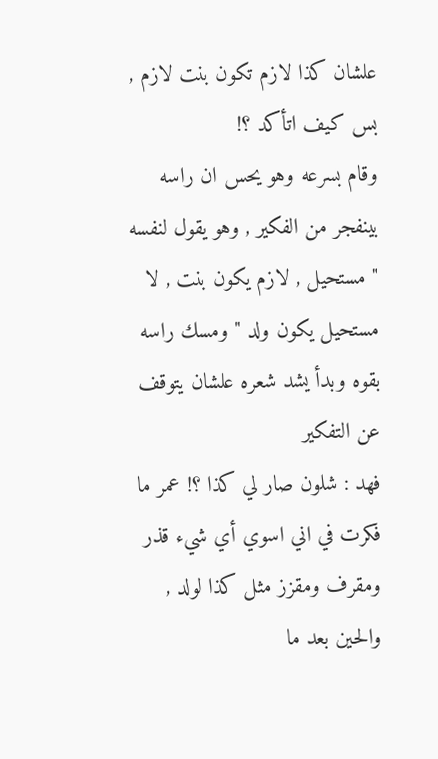علشان كذا لازم تكون بنت لازم , بس كيف اتأكد ؟!
وقام بسرعه وهو يحس ان راسه بينفجر من الفكير , وهو يقول لنفسه " مستحيل , لازم يكون بنت , لا مستحيل يكون ولد " ومسك راسه بقوه وبدأ يشد شعره علشان يتوقف عن التفكير
فهد : شلون صار لي كذا ؟! عمر ما فكرت في اني اسوي أي شيء قذر ومقرف ومقزز مثل كذا لولد , والحين بعد ما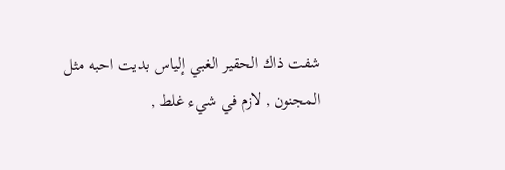شفت ذاك الحقير الغبي إلياس بديت احبه مثل المجنون , لازم في شيء غلط ,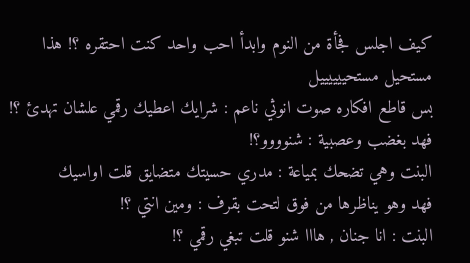كيف اجلس فجأة من النوم وابدأ احب واحد كنت احتقره ؟! هذا مستحيل مستحييييييل
بس قاطع افكاره صوت انوثي ناعم : شرايك اعطيك رقمي علشان تهدئ ؟!
فهد بغضب وعصبية : شنوووو؟!
البنت وهي تضحك بمياعة : مدري حسيتك متضايق قلت اواسيك
فهد وهو يناظرها من فوق لتحت بقرف : ومين انتي ؟!
البنت : انا جنان , هااا شنو قلت تبغي رقمي ؟!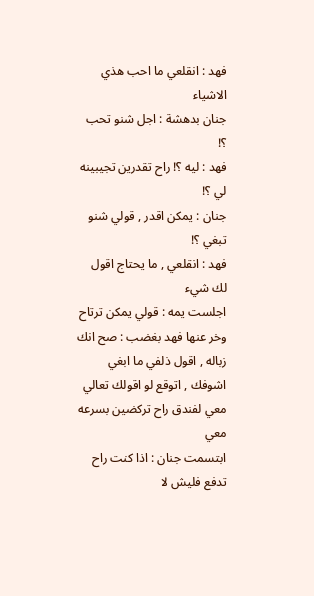فهد : انقلعي ما احب هذي الاشياء
جنان بدهشة : اجل شنو تحب ؟!
فهد : ليه ؟! راح تقدرين تجيبينه لي ؟!
جنان : يمكن اقدر , قولي شنو تبغي ؟!
فهد : انقلعي , ما يحتاج اقول لك شيء
اجلست يمه : قولي يمكن ترتاح
وخر عنها فهد بغضب : صح انك زباله , اقول ذلفي ما ابغي اشوفك , اتوقع لو اقولك تعالي معي لفندق راح تركضين بسرعه معي
ابتسمت جنان : اذا كنت راح تدفع فليش لا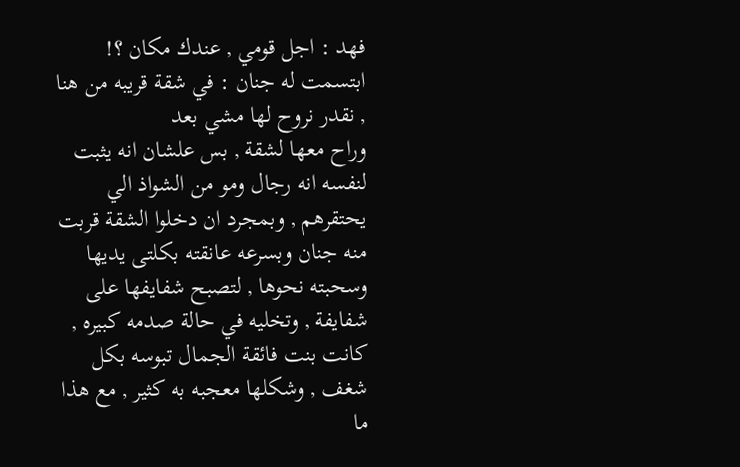فهد : اجل قومي , عندك مكان ؟!
ابتسمت له جنان : في شقة قريبه من هنا , نقدر نروح لها مشي بعد
وراح معها لشقة , بس علشان انه يثبت لنفسه انه رجال ومو من الشواذ الي يحتقرهم , وبمجرد ان دخلوا الشقة قربت منه جنان وبسرعه عانقته بكلتى يديها وسحبته نحوها , لتصبح شفايفها على شفايفة , وتخليه في حالة صدمه كبيره , كانت بنت فائقة الجمال تبوسه بكل شغف , وشكلها معجبه به كثير , مع هذا ما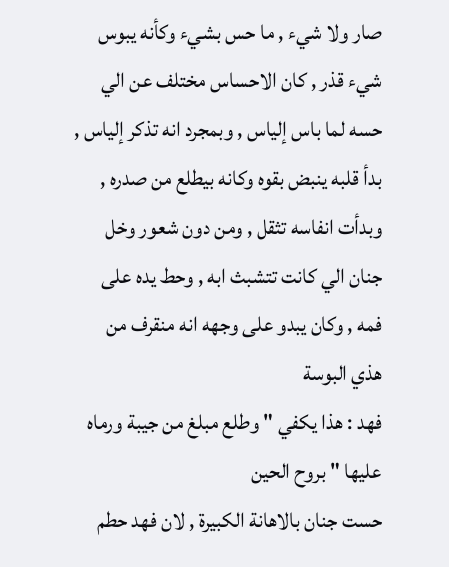صار ولا شيء , ما حس بشيء وكأنه يبوس شيء قذر , كان الاحساس مختلف عن الي حسه لما باس إلياس , وبمجرد انه تذكر إلياس , بدأ قلبه ينبض بقوه وكانه بيطلع من صدره , وبدأت انفاسه تثقل , ومن دون شعور وخل جنان الي كانت تتشبث ابه , وحط يده على فمه , وكان يبدو على وجهه انه منقرف من هذي البوسة
فهد : هذا يكفي " وطلع مبلغ من جيبة ورماه عليها " بروح الحين
حست جنان بالاهانة الكبيرة , لان فهد حطم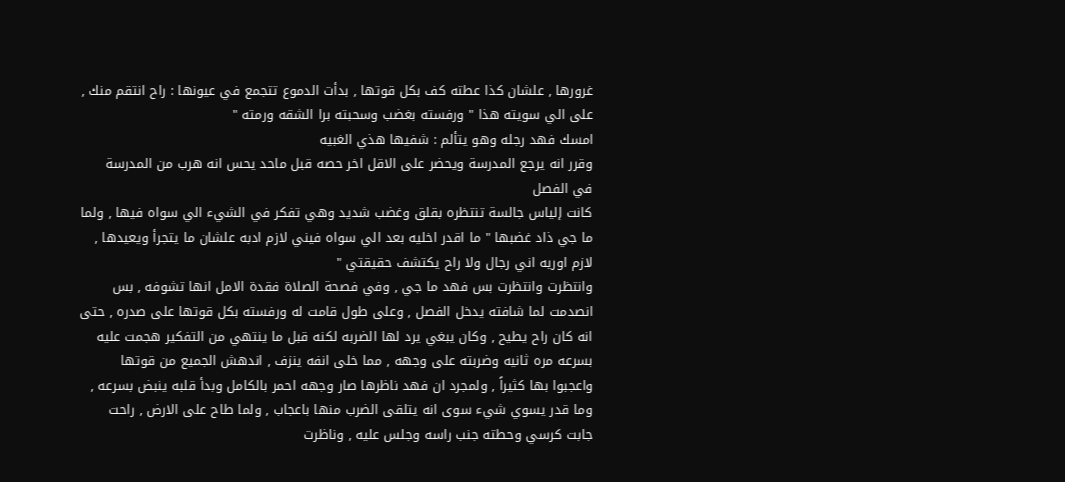غرورها , علشان كذا عطته كف بكل قوتها , بدأت الدموع تتجمع في عيونها : راح انتقم منك , على الي سويته هذا " ورفسته بغضب وسحبته برا الشقه ورمته "
امسك فهد رجله وهو يتألم : شفيها هذي الغبيه
وقرر انه يرجع المدرسة ويحضر على الاقل اخر حصه قبل ماحد يحس انه هرب من المدرسة
في الفصل
كانت إلياس جالسة تنتظره بقلق وغضب شديد وهي تفكر في الشيء الي سواه فيها , ولما ما جي ذاد غضبها " ما اقدر اخليه بعد الي سواه فيني لازم ادبه علشان ما يتجرأ ويعيدها , لازم اوريه اني رجال ولا راح يكتشف حقيقتي "
وانتظرت وانتظرت بس فهد ما جي , وفي فصحة الصلاة فقدة الامل انها تشوفه , بس انصدمت لما شافته يدخل الفصل , وعلى طول قامت له ورفسته بكل قوتها على صدره , حتى انه كان راح يطيح , وكان يبغي يرد لها الضربه لكنه قبل ما ينتهي من التفكير هجمت عليه بسرعه مره ثانيه وضربته على وجهه , مما خلى انفه ينزف , اندهش الجميع من قوتها واعجبوا بها كثيراً , ولمجرد ان فهد ناظرها صار وجهه احمر بالكامل وبدأ قلبه ينبض بسرعه , وما قدر يسوي شيء سوى انه يتلقى الضرب منها باعجاب , ولما طاح على الارض , راحت جابت كرسي وحطته جنب راسه وجلس عليه , وناظرت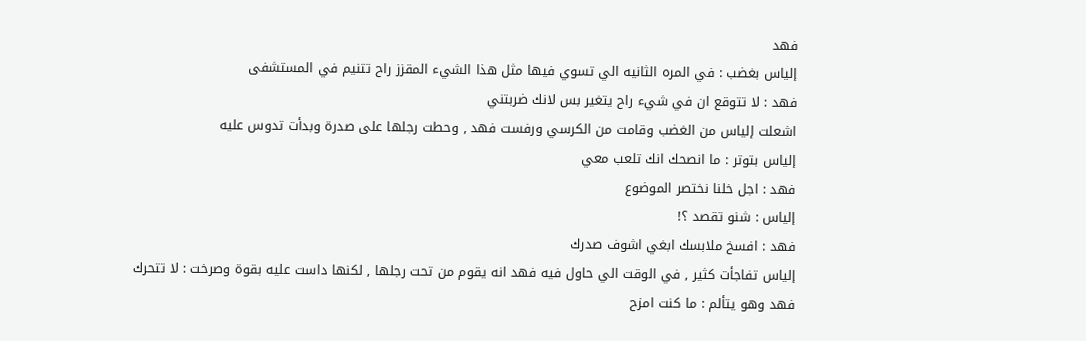فهد
إلياس بغضب : في المره الثانيه الي تسوي فيها مثل هذا الشيء المقزز راح تتنيم في المستشفى
فهد : لا تتوقع ان في شيء راح يتغير بس لانك ضربتني
اشعلت إلياس من الغضب وقامت من الكرسي ورفست فهد , وحطت رجلها على صدرة وبدأت تدوس عليه
إلياس بتوتر : ما انصحك انك تلعب معي
فهد : اجل خلنا نختصر الموضوع
إلياس : شنو تقصد ؟!
فهد : افسخ ملابسك ابغي اشوف صدرك
إلياس تفاجأت كثير , في الوقت الي حاول فيه فهد انه يقوم من تحت رجلها , لكنها داست عليه بقوة وصرخت : لا تتحرك
فهد وهو يتألم : ما كنت امزح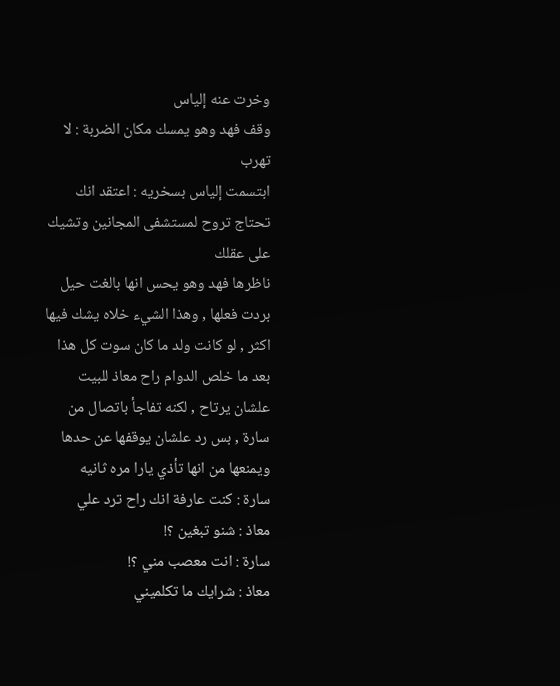وخرت عنه إلياس
وقف فهد وهو يمسك مكان الضربة : لا تهرب
ابتسمت إلياس بسخريه : اعتقد انك تحتاج تروح لمستشفى المجانين وتشيك على عقلك
ناظرها فهد وهو يحس انها بالغت حيل بردت فعلها , وهذا الشيء خلاه يشك فيها اكثر , لو كانت ولد ما كان سوت كل هذا
بعد ما خلص الدوام راح معاذ للبيت علشان يرتاح , لكنه تفاجأ باتصال من سارة , بس رد علشان يوقفها عن حدها ويمنعها من انها تأذي يارا مره ثانيه
سارة : كنت عارفة انك راح ترد علي
معاذ : شنو تبغين ؟!
سارة : انت معصب مني ؟!
معاذ : شرايك ما تكلميني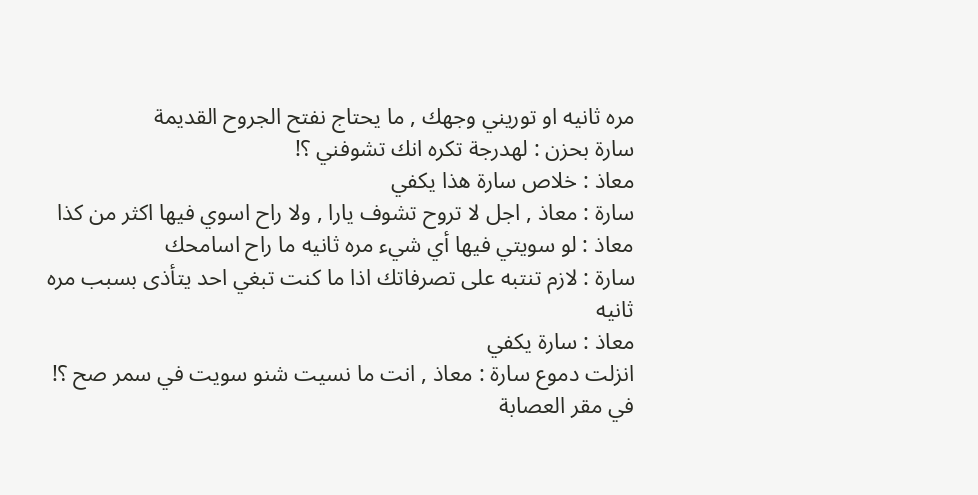مره ثانيه او توريني وجهك , ما يحتاج نفتح الجروح القديمة
سارة بحزن : لهدرجة تكره انك تشوفني ؟!
معاذ : خلاص سارة هذا يكفي
سارة : معاذ , اجل لا تروح تشوف يارا , ولا راح اسوي فيها اكثر من كذا
معاذ : لو سويتي فيها أي شيء مره ثانيه ما راح اسامحك
سارة : لازم تنتبه على تصرفاتك اذا ما كنت تبغي احد يتأذى بسبب مره ثانيه
معاذ : سارة يكفي
انزلت دموع سارة : معاذ , انت ما نسيت شنو سويت في سمر صح ؟!
في مقر العصابة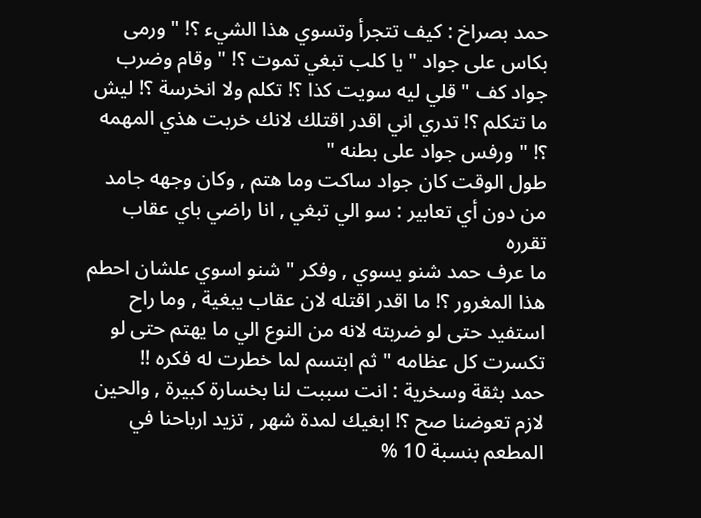حمد بصراخ : كيف تتجرأ وتسوي هذا الشيء ؟! " ورمى بكاس على جواد " يا كلب تبغي تموت ؟! " وقام وضرب جواد كف " قلي ليه سويت كذا ؟! تكلم ولا انخرسة ؟! ليش ما تتكلم ؟! تدري اني اقدر اقتلك لانك خربت هذي المهمه ؟! " ورفس جواد على بطنه "
طول الوقت كان جواد ساكت وما هتم , وكان وجهه جامد من دون أي تعابير : سو الي تبغي , انا راضي باي عقاب تقرره
ما عرف حمد شنو يسوي , وفكر " شنو اسوي علشان احطم هذا المغرور ؟! ما اقدر اقتله لان عقاب يبغية , وما راح استفيد حتى لو ضربته لانه من النوع الي ما يهتم حتى لو تكسرت كل عظامه " ثم ابتسم لما خطرت له فكره !!
حمد بثقة وسخرية : انت سببت لنا بخسارة كبيرة , والحين لازم تعوضنا صح ؟! ابغيك لمدة شهر , تزيد ارباحنا في المطعم بنسبة 10 %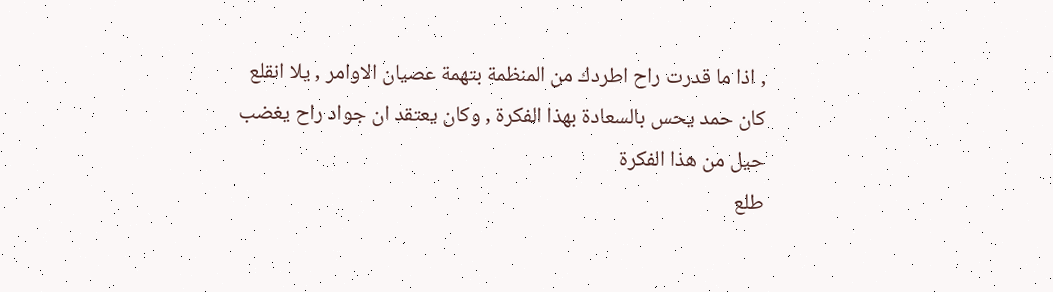, اذا ما قدرت راح اطردك من المنظمة بتهمة عصيان الاوامر , يلا انقلع
كان حمد يحس بالسعادة بهذا الفكرة , وكان يعتقد ان جواد راح يغضب حيل من هذا الفكرة
طلع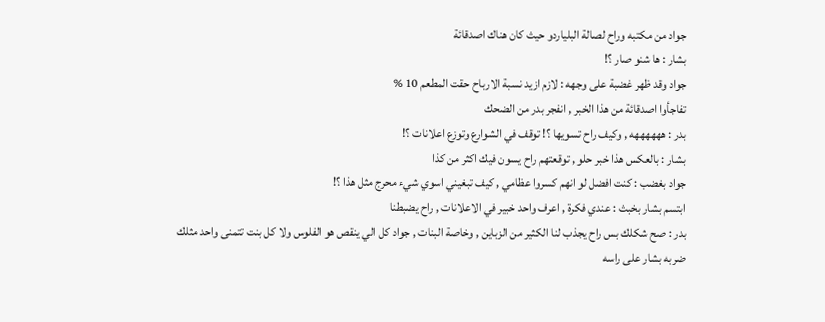جواد من مكتبه وراح لصالة البلياردو حيث كان هناك اصدقائة
بشار : ها شنو صار ؟!
جواد وقد ظهر غضبة على وجهه : لازم ازيد نسبة الارباح حقت المطعم 10 %
تفاجأوا اصدقائة من هذا الخبر , انفجر بدر من الضحك
بدر : ههههههه , وكيف راح تسويها ؟! توقف في الشوارع وتوزع اعلانات ؟!
بشار : بالعكس هذا خبر حلو , توقعتهم راح يسون فيك اكثر من كذا
جواد بغضب : كنت افضل لو انهم كسروا عظامي , كيف تبغيني اسوي شيء محرج مثل هذا ؟!
ابتسم بشار بخبث : عندي فكرة , اعرف واحد خبير في الاعلانات , راح يضبطنا
بدر : صح شكلك بس راح يجذب لنا الكثير من الزباين , وخاصة البنات , جواد كل الي ينقص هو الفلوس ولا كل بنت تتمنى واحد مثلك
ضربه بشار على راسه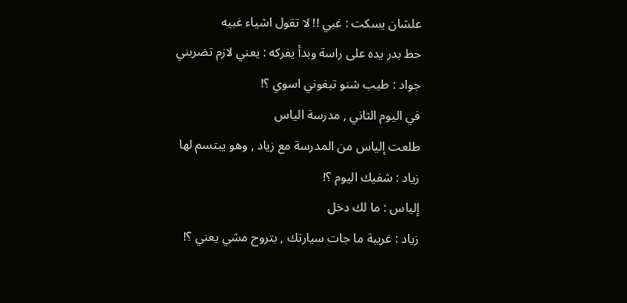علشان يسكت : غبي !! لا تقول اشياء غبيه
حط بدر يده على راسة وبدأ يفركه : يعني لازم تضربني
جواد : طيب شنو تبغوني اسوي ؟!
في اليوم الثاني , مدرسة الياس
طلعت إلياس من المدرسة مع زياد , وهو يبتسم لها
زياد : شفيك اليوم ؟!
إلياس : ما لك دخل
زياد : غريبة ما جات سيارتك , بتروح مشي يعني ؟!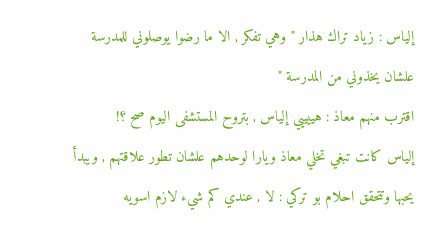إلياس : زياد تراك هذار " وهي تفكر , الا ما رضوا يوصلوني للمدرسة علشان يخذوني من المدرسة "
اقترب منهم معاذ : هييييي إلياس , بتروح المستشفى اليوم صح ؟!
إلياس كانت تبغي تخلي معاذ ويارا لوحدهم علشان تطور علاقتهم , ويبدأ يحبها وتتحقق احلام بو تركي : لا , عندي كم شيء لازم اسويه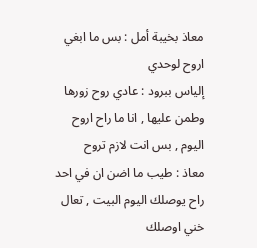معاذ بخيبة أمل : بس ما ابغي اروح لوحدي
إلياس ببرود : عادي روح زورها وطمن عليها , انا ما راح اروح اليوم , بس انت لازم تروح
معاذ : طيب ما اضن ان في احد راح يوصلك اليوم البيت , تعال خني اوصلك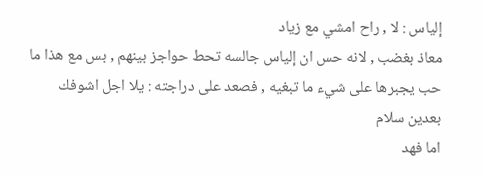إلياس : لا , راح امشي مع زياد
معاذ بغضب , لانه حس ان إلياس جالسه تحط حواجز بينهم , بس مع هذا ما حب يجبرها على شيء ما تبغيه , فصعد على دراجته : يلا اجل اشوفك بعدين سلام
اما فهد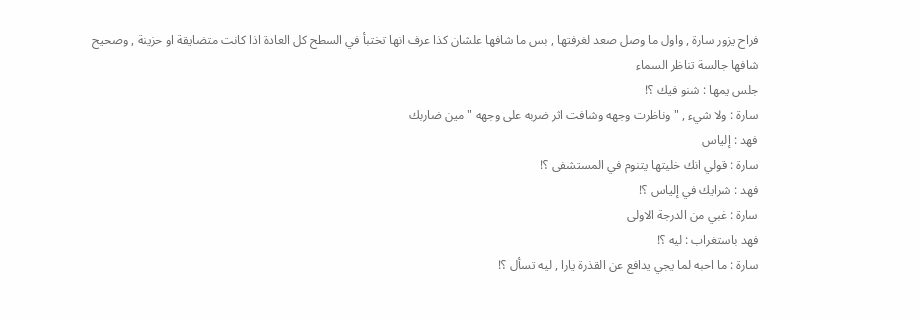فراح يزور سارة , واول ما وصل صعد لغرفتها , بس ما شافها علشان كذا عرف انها تختبأ في السطح كل العادة اذا كانت متضايقة او حزينة , وصحيح شافها جالسة تناظر السماء
جلس يمها : شنو فيك ؟!
سارة : ولا شيء , " وناظرت وجهه وشافت اثر ضربه على وجهه " مين ضاربك
فهد : إلياس
سارة : قولي انك خليتها يتنوم في المستشفى ؟!
فهد : شرايك في إلياس ؟!
سارة : غبي من الدرجة الاولى
فهد باستغراب : ليه ؟!
سارة : ما احبه لما يجي يدافع عن القذرة يارا , ليه تسأل ؟!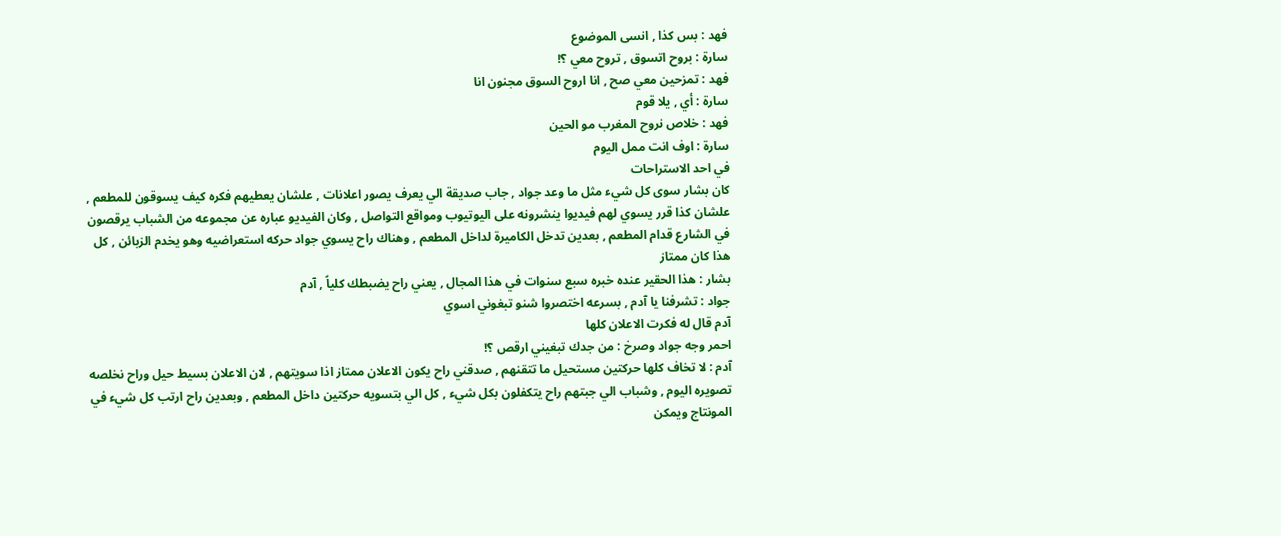فهد : بس كذا , انسى الموضوع
سارة : بروح اتسوق , تروح معي ؟!
فهد : تمزحين معي صح , انا اروح السوق مجنون انا
سارة : أي , يلا قوم
فهد : خلاص نروح المغرب مو الحين
سارة : اوف انت ممل اليوم
في احد الاستراحات
كان بشار سوى كل شيء مثل ما وعد جواد , جاب صديقة الي يعرف يصور اعلانات , علشان يعطيهم فكره كيف يسوقون للمطعم , علشان كذا قرر يسوي لهم فيديوا ينشرونه على اليوتيوب ومواقع التواصل , وكان الفيديو عباره عن مجموعه من الشباب يرقصون في الشارع قدام المطعم , بعدين تدخل الكاميرة لداخل المطعم , وهناك راح يسوي جواد حركه استعراضيه وهو يخدم الزبائن , كل هذا كان ممتاز
بشار : هذا الحقير عنده خبره سبع سنوات في هذا المجال , يعني راح يضبطك كلياً , آدم
جواد : تشرفنا يا آدم , بسرعه اختصروا شنو تبغوني اسوي
آدم قال له فكرت الاعلان كلها
احمر وجه جواد وصرخ : من جدك تبغيني ارقص ؟!
آدم : لا تخاف كلها حركتين مستحيل ما تتقنهم , صدقني راح يكون الاعلان ممتاز اذا سويتهم , لان الاعلان بسيط حيل وراح نخلصه تصويره اليوم , وشباب الي جبتهم راح يتكفلون بكل شيء , كل الي بتسويه حركتين داخل المطعم , وبعدين راح ارتب كل شيء في المونتاج ويمكن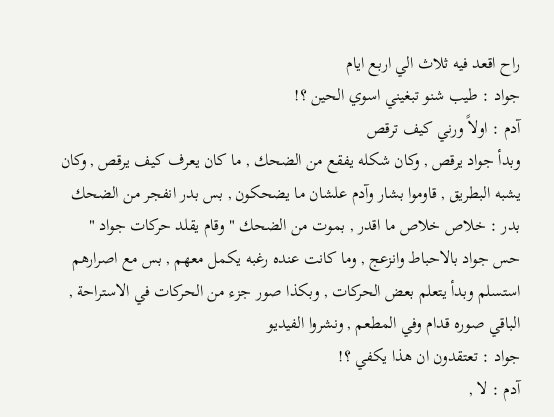راح اقعد فيه ثلاث الي اربع ايام
جواد : طيب شنو تبغيني اسوي الحين ؟!
آدم : اولاً ورني كيف ترقص
وبدأ جواد يرقص , وكان شكله يفقع من الضحك , ما كان يعرف كيف يرقص , وكان يشبه البطريق , قاوموا بشار وآدم علشان ما يضحكون , بس بدر انفجر من الضحك
بدر : خلاص خلاص ما اقدر , بموت من الضحك " وقام يقلد حركات جواد "
حس جواد بالاحباط وانزعج , وما كانت عنده رغبه يكمل معهم , بس مع اصرارهم استسلم وبدأ يتعلم بعض الحركات , وبكذا صور جزء من الحركات في الاستراحة , الباقي صوره قدام وفي المطعم , ونشروا الفيديو
جواد : تعتقدون ان هذا يكفي ؟!
آدم : لا ,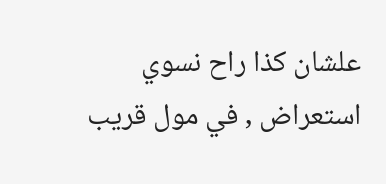علشان كذا راح نسوي استعراض , في مول قريب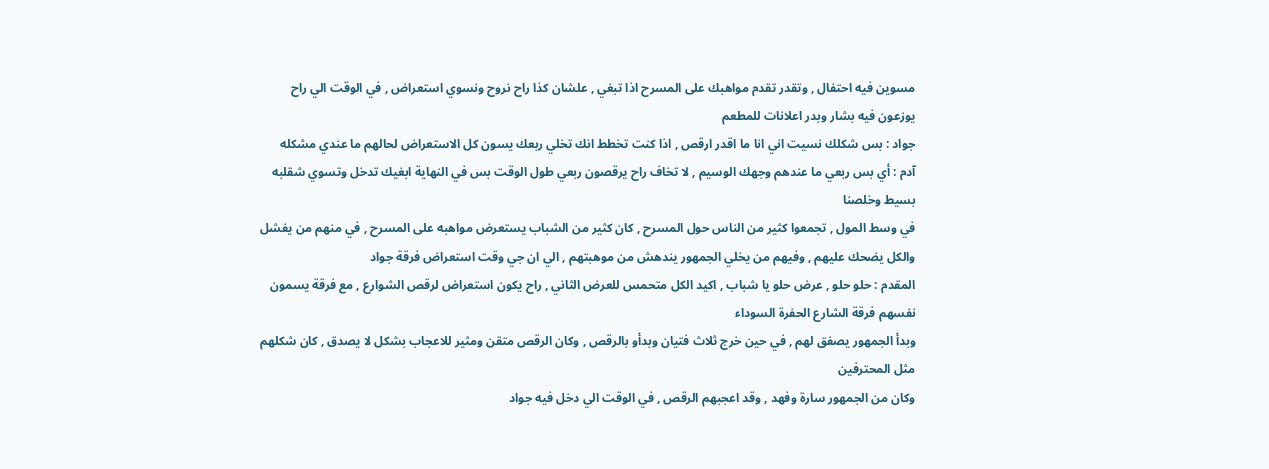مسوين فيه احتفال , وتقدر تقدم مواهبك على المسرح اذا تبغي , علشان كذا راح نروح ونسوي استعراض , في الوقت الي راح يوزعون فيه بشار وبدر اعلانات للمطعم
جواد : بس شكلك نسيت اني انا ما اقدر ارقص , اذا كنت تخطط انك تخلي ربعك يسون كل الاستعراض لحالهم ما عندي مشكله
آدم : أي بس ربعي ما عندهم وجهك الوسيم , لا تخاف راح يرقصون ربعي طول الوقت بس في النهاية ابغيك تدخل وتسوي شقلبه بسيط وخلصنا
في وسط المول , تجمعوا كثير من الناس حول المسرح , كان كثير من الشباب يستعرض مواهبه على المسرح , في منهم من يفشل والكل يضحك عليهم , وفيهم من يخلي الجمهور يندهش من موهبتهم , الي ان جي وقت استعراض فرقة جواد
المقدم : حلو حلو , عرض حلو يا شباب , اكيد الكل متحمس للعرض الثاني , راح يكون استعراض لرقص الشوارع , مع فرقة يسمون نفسهم فرقة الشارع الحفرة السوداء
وبدأ الجمهور يصفق لهم , في حين خرج ثلاث فتيان وبدأو بالرقص , وكان الرقص متقن ومثير للاعجاب بشكل لا يصدق , كان شكلهم مثل المحترفين
وكان من الجمهور سارة وفهد , وقد اعجبهم الرقص , في الوقت الي دخل فيه جواد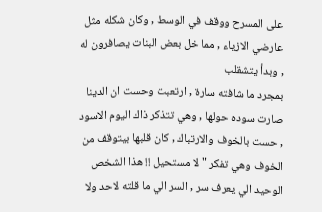على المسرح ووقف في الوسط , وكان شكله مثل عارضي الازياء , مما خل بعض البنات يصافرون له , وبدأ يتشقلب
بمجرد ما شافته سارة , ارتعبت وحست ان الدينا صارت سوده حولها , وهي تتذكر ذاك اليوم الاسود , حست بالخوف والارتباك , كان قلبها بيتوقف من الخوف وهي تفكر " لا مستحيل !! هذا الشخص الوحيد الي يعرف سر , السر الي ما قلته لاحد ولا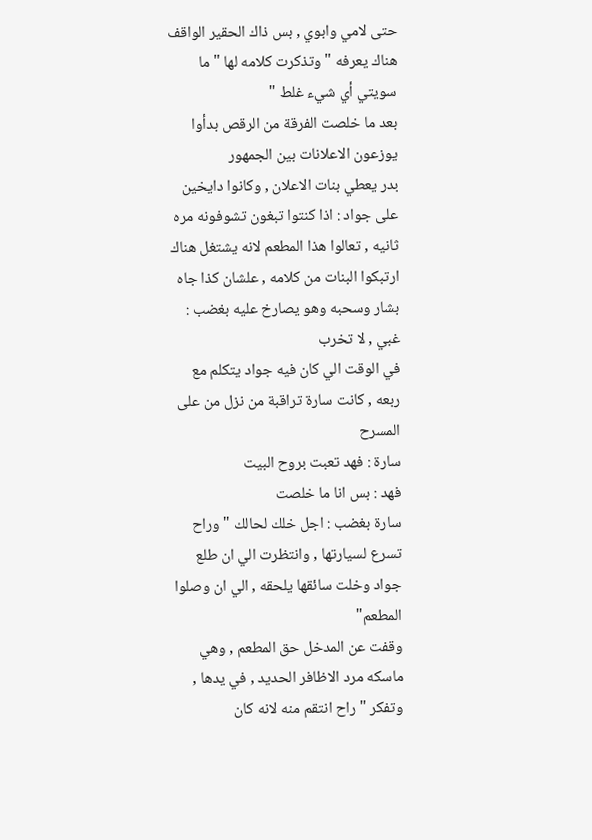حتى لامي وابوي , بس ذاك الحقير الواقف هناك يعرفه " وتذكرت كلامه لها " ما سويتي أي شيء غلط "
بعد ما خلصت الفرقة من الرقص بدأوا يوزعون الاعلانات بين الجمهور
بدر يعطي بنات الاعلان , وكانوا دايخين على جواد : اذا كنتوا تبغون تشوفونه مره ثانيه , تعالوا هذا المطعم لانه يشتغل هناك
ارتبكوا البنات من كلامه , علشان كذا جاه بشار وسحبه وهو يصارخ عليه بغضب : غبي , لا تخرب
في الوقت الي كان فيه جواد يتكلم مع ربعه , كانت سارة تراقبة من نزل من على المسرح
سارة : فهد تعبت بروح البيت
فهد : بس انا ما خلصت
سارة بغضب : اجل خلك لحالك " وراح تسرع لسيارتها , وانتظرت الي ان طلع جواد وخلت سائقها يلحقه , الي ان وصلوا المطعم"
وقفت عن المدخل حق المطعم , وهي ماسكه مرد الاظافر الحديد , في يدها , وتفكر " راح انتقم منه لانه كان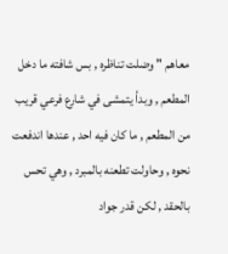معاهم " وضلت تناظره , بس شافته ما دخل المطعم , وبدأ يتمشى في شارع فرعي قريب من المطعم , ما كان فيه احد , عندها اندفعت نحوه , وحاولت تطعنه بالمبرد , وهي تحس بالحقد , لكن قدر جواد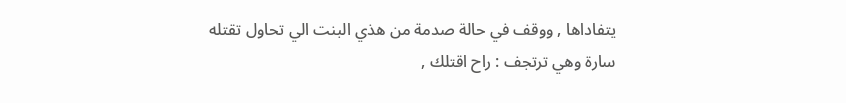يتفاداها , ووقف في حالة صدمة من هذي البنت الي تحاول تقتله
سارة وهي ترتجف : راح اقتلك ,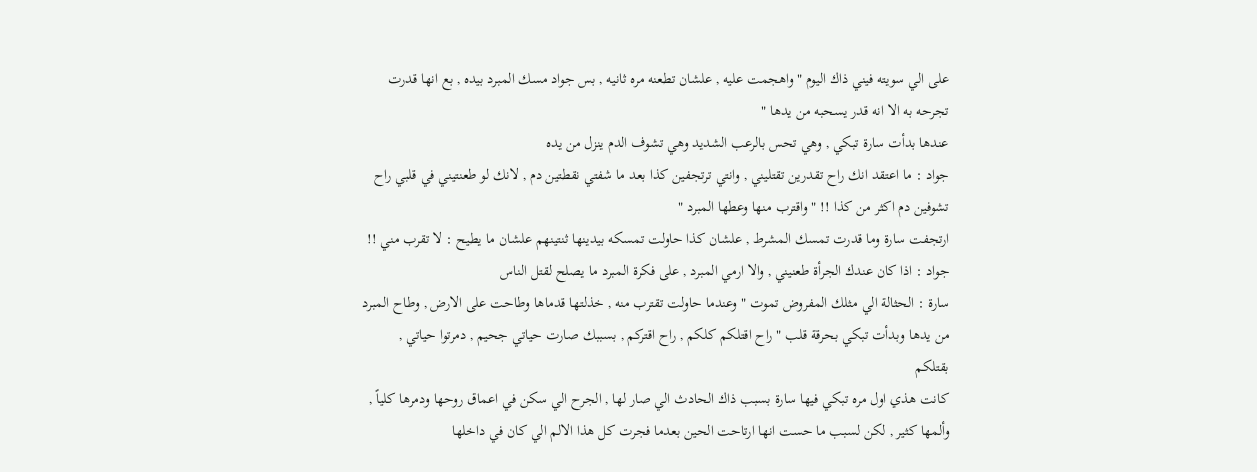على الي سويته فيني ذاك اليوم " واهجمت عليه , علشان تطعنه مره ثانيه , بس جواد مسك المبرد بيده , بع انها قدرت تجرحه به الا انه قدر يسحبه من يدها "
عندها بدأت سارة تبكي , وهي تحس بالرعب الشديد وهي تشوف الدم ينزل من يده
جواد : ما اعتقد انك راح تقدرين تقتليني , وانتي ترتجفين كذا بعد ما شفتي نقطتين دم , لانك لو طعنتيني في قلبي راح تشوفين دم اكثر من كذا !! " واقترب منها وعطها المبرد "
ارتجفت سارة وما قدرت تمسك المشرط , علشان كذا حاولت تمسكه بيدينها ثنتينهم علشان ما يطيح : لا تقرب مني !!
جواد : اذا كان عندك الجرأة طعنيني , والا ارمي المبرد , على فكرة المبرد ما يصلح لقتل الناس
سارة : الحثالة الي مثلك المفروض تموت " وعندما حاولت تقترب منه , خذلتها قدماها وطاحت على الارض , وطاح المبرد من يدها وبدأت تبكي بحرقة قلب " راح اقتلكم كلكم , راح اقتركم , بسببك صارت حياتي جحيم , دمرتوا حياتي , بقتلكم
كانت هذي اول مره تبكي فيها سارة بسبب ذاك الحادث الي صار لها , الجرح الي سكن في اعماق روحها ودمرها كلياً , وألمها كثير , لكن لسبب ما حست انها ارتاحت الحين بعدما فجرت كل هذا الالم الي كان في داخلها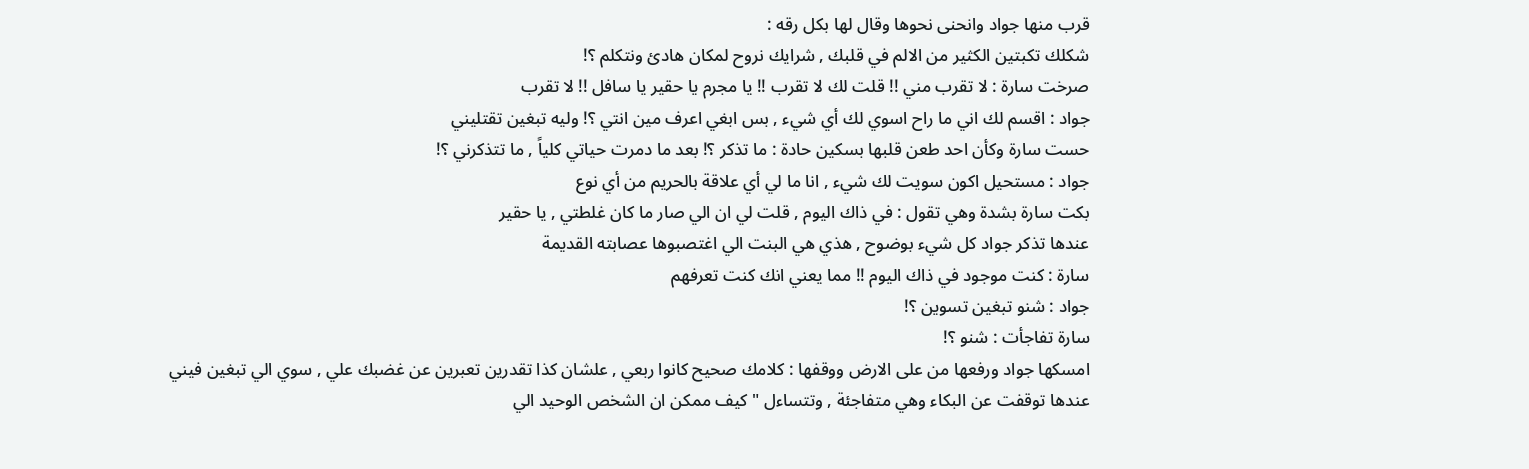قرب منها جواد وانحنى نحوها وقال لها بكل رقه :
شكلك تكبتين الكثير من الالم في قلبك , شرايك نروح لمكان هادئ ونتكلم ؟!
صرخت سارة : لا تقرب مني !! قلت لك لا تقرب !! يا مجرم يا حقير يا سافل !! لا تقرب
جواد : اقسم لك اني ما راح اسوي لك أي شيء , بس ابغي اعرف مين انتي ؟! وليه تبغين تقتليني
حست سارة وكأن احد طعن قلبها بسكين حادة : ما تذكر ؟! بعد ما دمرت حياتي كلياً , ما تتذكرني ؟!
جواد : مستحيل اكون سويت لك شيء , انا ما لي أي علاقة بالحريم من أي نوع
بكت سارة بشدة وهي تقول : في ذاك اليوم , قلت لي ان الي صار ما كان غلطتي , يا حقير
عندها تذكر جواد كل شيء بوضوح , هذي هي البنت الي اغتصبوها عصابته القديمة
سارة : كنت موجود في ذاك اليوم !! مما يعني انك كنت تعرفهم
جواد : شنو تبغين تسوين ؟!
سارة تفاجأت : شنو ؟!
امسكها جواد ورفعها من على الارض ووقفها : كلامك صحيح كانوا ربعي , علشان كذا تقدرين تعبرين عن غضبك علي , سوي الي تبغين فيني
عندها توقفت عن البكاء وهي متفاجئة , وتتساءل " كيف ممكن ان الشخص الوحيد الي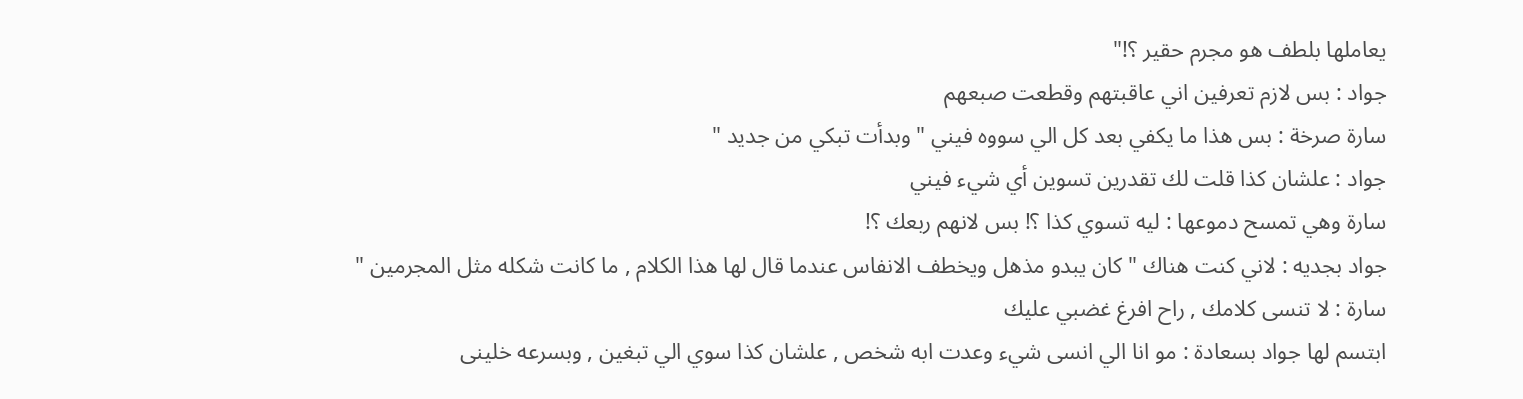يعاملها بلطف هو مجرم حقير ؟!"
جواد : بس لازم تعرفين اني عاقبتهم وقطعت صبعهم
سارة صرخة : بس هذا ما يكفي بعد كل الي سووه فيني " وبدأت تبكي من جديد "
جواد : علشان كذا قلت لك تقدرين تسوين أي شيء فيني
سارة وهي تمسح دموعها : ليه تسوي كذا ؟! بس لانهم ربعك ؟!
جواد بجديه : لاني كنت هناك " كان يبدو مذهل ويخطف الانفاس عندما قال لها هذا الكلام , ما كانت شكله مثل المجرمين "
سارة : لا تنسى كلامك , راح افرغ غضبي عليك
ابتسم لها جواد بسعادة : مو انا الي انسى شيء وعدت ابه شخص , علشان كذا سوي الي تبغين , وبسرعه خلينى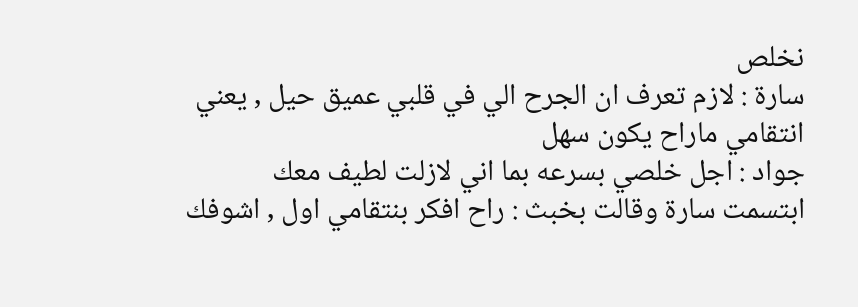نخلص
سارة : لازم تعرف ان الجرح الي في قلبي عميق حيل , يعني انتقامي ماراح يكون سهل
جواد : اجل خلصي بسرعه بما اني لازلت لطيف معك
ابتسمت سارة وقالت بخبث : راح افكر بنتقامي اول , اشوفك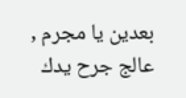بعدين يا مجرم , عالج جرح يدك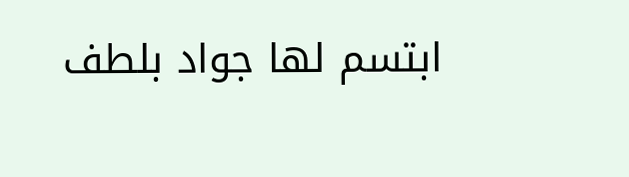ابتسم لها جواد بلطف